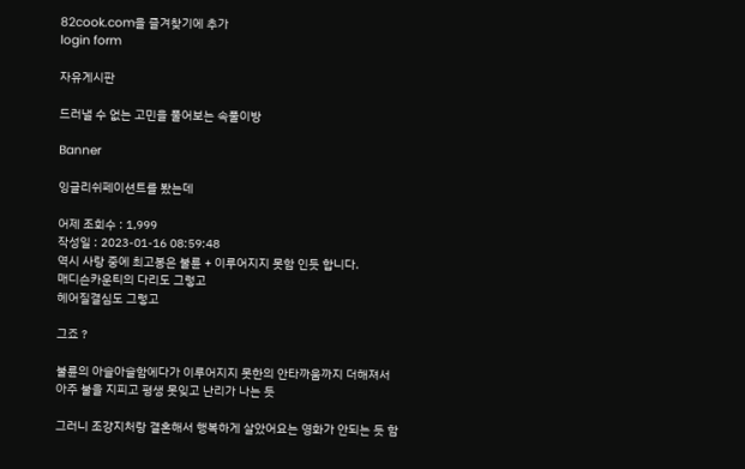82cook.com을 즐겨찾기에 추가
login form

자유게시판

드러낼 수 없는 고민을 풀어보는 속풀이방

Banner

잉글리쉬페이션트를 봤는데

어제 조회수 : 1,999
작성일 : 2023-01-16 08:59:48
역시 사랑 중에 최고봉은 불륜 + 이루어지지 못함 인듯 합니다.
매디슨카운티의 다리도 그렇고
헤어질결심도 그렇고

그죠 ?

불륜의 아슬아슬함에다가 이루어지지 못한의 안타까움까지 더해져서
아주 불을 지피고 평생 못잊고 난리가 나는 듯

그러니 조강지처랑 결혼해서 행복하게 살았어요는 영화가 안되는 듯 함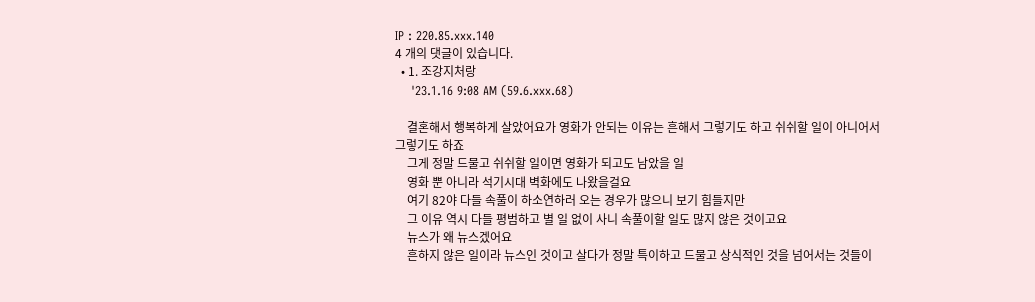IP : 220.85.xxx.140
4 개의 댓글이 있습니다.
  • 1. 조강지처랑
    '23.1.16 9:08 AM (59.6.xxx.68)

    결혼해서 행복하게 살았어요가 영화가 안되는 이유는 흔해서 그렇기도 하고 쉬쉬할 일이 아니어서 그렇기도 하죠
    그게 정말 드물고 쉬쉬할 일이면 영화가 되고도 남았을 일
    영화 뿐 아니라 석기시대 벽화에도 나왔을걸요
    여기 82야 다들 속풀이 하소연하러 오는 경우가 많으니 보기 힘들지만
    그 이유 역시 다들 평범하고 별 일 없이 사니 속풀이할 일도 많지 않은 것이고요
    뉴스가 왜 뉴스겠어요
    흔하지 않은 일이라 뉴스인 것이고 살다가 정말 특이하고 드물고 상식적인 것을 넘어서는 것들이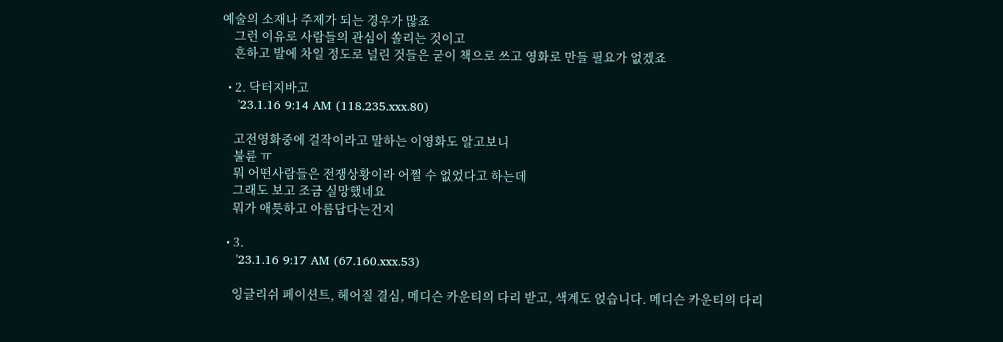예술의 소재나 주제가 되는 경우가 많죠
    그런 이유로 사람들의 관심이 쏠리는 것이고
    흔하고 발에 차일 정도로 널린 것들은 굳이 책으로 쓰고 영화로 만들 필요가 없겠죠

  • 2. 닥터지바고
    '23.1.16 9:14 AM (118.235.xxx.80)

    고전영화중에 걸작이라고 말하는 이영화도 알고보니
    불륜 ㅠ
    뭐 어떤사람들은 전쟁상황이라 어쩔 수 없었다고 하는데
    그래도 보고 조금 실망했네요
    뭐가 애틋하고 아름답다는건지

  • 3.
    '23.1.16 9:17 AM (67.160.xxx.53)

    잉글리쉬 페이션트, 헤어질 결심, 메디슨 카운티의 다리 받고, 색계도 얹습니다. 메디슨 카운티의 다리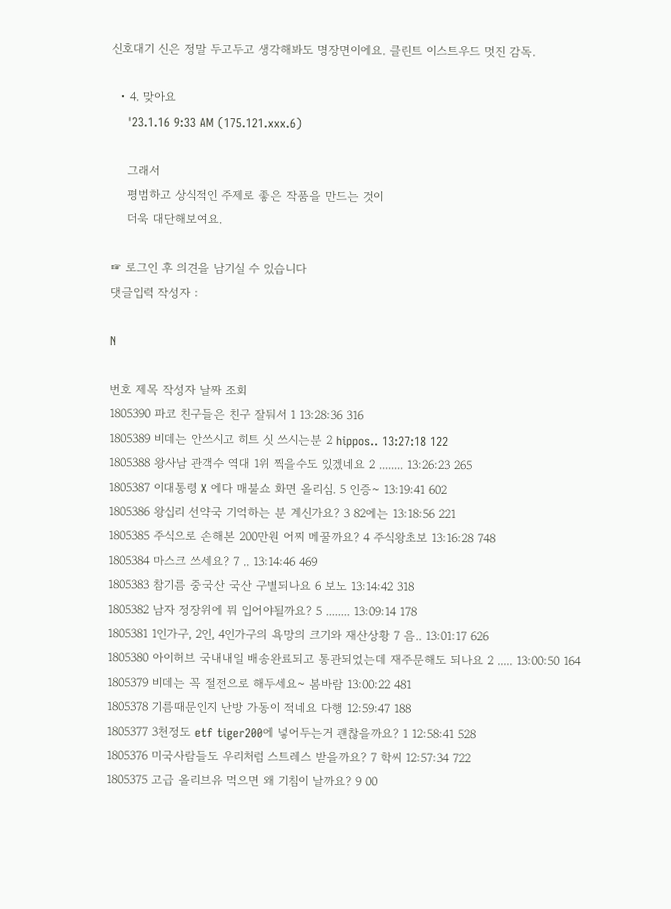신호대기 신은 정말 두고두고 생각해봐도 명장면이에요. 클린트 이스트우드 멋진 감독.

  • 4. 맞아요
    '23.1.16 9:33 AM (175.121.xxx.6)

    그래서
    평범하고 상식적인 주제로 좋은 작품을 만드는 것이
    더욱 대단해보여요.

☞ 로그인 후 의견을 남기실 수 있습니다
댓글입력 작성자 :

N

번호 제목 작성자 날짜 조회
1805390 파코 친구들은 친구 잘둬서 1 13:28:36 316
1805389 비데는 안쓰시고 히트 싯 쓰시는분 2 hippos.. 13:27:18 122
1805388 왕사남 관객수 역대 1위 찍을수도 있겠네요 2 ........ 13:26:23 265
1805387 이대통령 X 에다 매불쇼 화면 올리심. 5 인증~ 13:19:41 602
1805386 왕십리 선약국 기억하는 분 계신가요? 3 82에는 13:18:56 221
1805385 주식으로 손해본 200만원 어찌 메꿀까요? 4 주식왕초보 13:16:28 748
1805384 마스크 쓰세요? 7 .. 13:14:46 469
1805383 참기름 중국산 국산 구별되나요 6 보노 13:14:42 318
1805382 남자 정장위에 뭐 입어야될까요? 5 ........ 13:09:14 178
1805381 1인가구, 2인, 4인가구의 욕망의 크기와 재산상황 7 음.. 13:01:17 626
1805380 아이허브 국내내일 배송완료되고 통관되었는데 재주문해도 되나요 2 ..... 13:00:50 164
1805379 비데는 꼭 절전으로 해두세요~ 봄바람 13:00:22 481
1805378 기름때문인지 난방 가동이 적네요 다행 12:59:47 188
1805377 3천정도 etf tiger200에 넣어두는거 괜찮을까요? 1 12:58:41 528
1805376 미국사람들도 우리처럼 스트레스 받을까요? 7 학씨 12:57:34 722
1805375 고급 올리브유 먹으면 왜 기침이 날까요? 9 00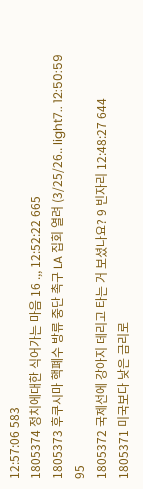12:57:06 583
1805374 정치에대한 식어가는 마음 16 .,, 12:52:22 665
1805373 후쿠시마 핵폐수 방류 중단 촉구 LA 집회 열려 (3/25/26.. light7.. 12:50:59 95
1805372 국제선에 강아지 데리고 타는 거 보셨나요? 9 빈자리 12:48:27 644
1805371 미국보다 낮은 금리로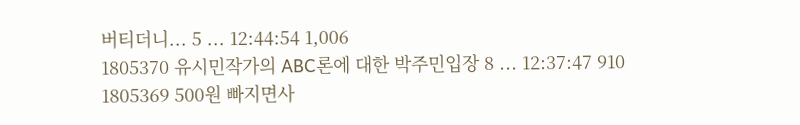버티더니... 5 ... 12:44:54 1,006
1805370 유시민작가의 ABC론에 대한 박주민입장 8 ... 12:37:47 910
1805369 500원 빠지면사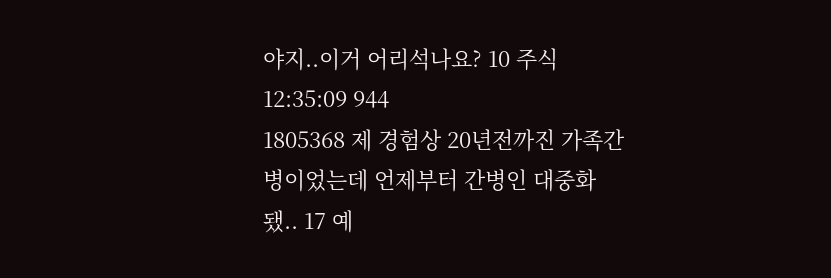야지..이거 어리석나요? 10 주식 12:35:09 944
1805368 제 경험상 20년전까진 가족간병이었는데 언제부터 간병인 대중화됐.. 17 예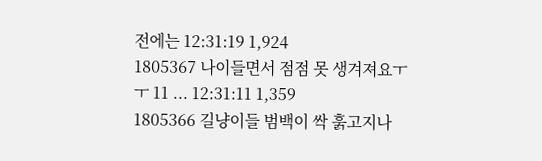전에는 12:31:19 1,924
1805367 나이들면서 점점 못 생겨져요ㅜㅜ 11 ... 12:31:11 1,359
1805366 길냥이들 범백이 싹 훍고지나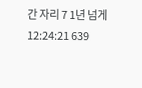간 자리 7 1년 넘게 12:24:21 639